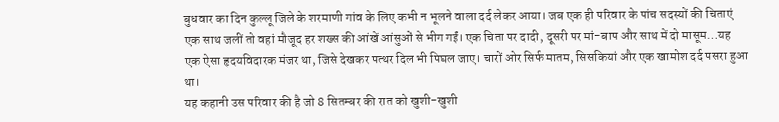बुधवार का दिन कुल्लू जिले के शरमाणी गांव के लिए कभी न भूलने वाला दर्द लेकर आया। जब एक ही परिवार के पांच सदस्यों की चिताएं एक साथ जलीं तो वहां मौजूद हर शख्स की आंखें आंसुओं से भीग गईं। एक चिता पर दादी, दूसरी पर मां-बाप और साथ में दो मासूम…यह एक ऐसा हृदयविदारक मंजर था, जिसे देखकर पत्थर दिल भी पिघल जाए। चारों ओर सिर्फ मातम, सिसकियां और एक खामोश दर्द पसरा हुआ था।
यह कहानी उस परिवार की है जो 8 सितम्बर की रात को खुशी-खुशी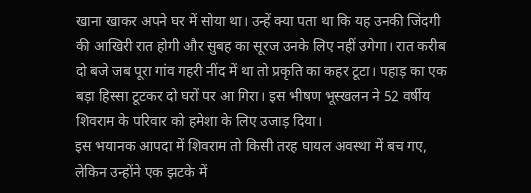खाना खाकर अपने घर में सोया था। उन्हें क्या पता था कि यह उनकी जिंदगी की आखिरी रात होगी और सुबह का सूरज उनके लिए नहीं उगेगा। रात करीब दो बजे जब पूरा गांव गहरी नींद में था तो प्रकृति का कहर टूटा। पहाड़ का एक बड़ा हिस्सा टूटकर दो घरों पर आ गिरा। इस भीषण भूस्खलन ने 52 वर्षीय शिवराम के परिवार को हमेशा के लिए उजाड़ दिया।
इस भयानक आपदा में शिवराम तो किसी तरह घायल अवस्था में बच गए, लेकिन उन्होंने एक झटके में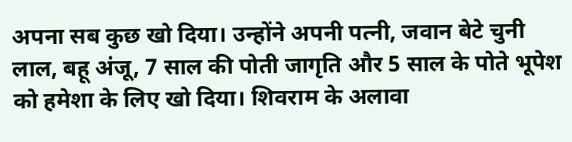अपना सब कुछ खो दिया। उन्होंने अपनी पत्नी, जवान बेटे चुनी लाल, बहू अंजू, 7 साल की पोती जागृति और 5 साल के पोते भूपेश को हमेशा के लिए खो दिया। शिवराम के अलावा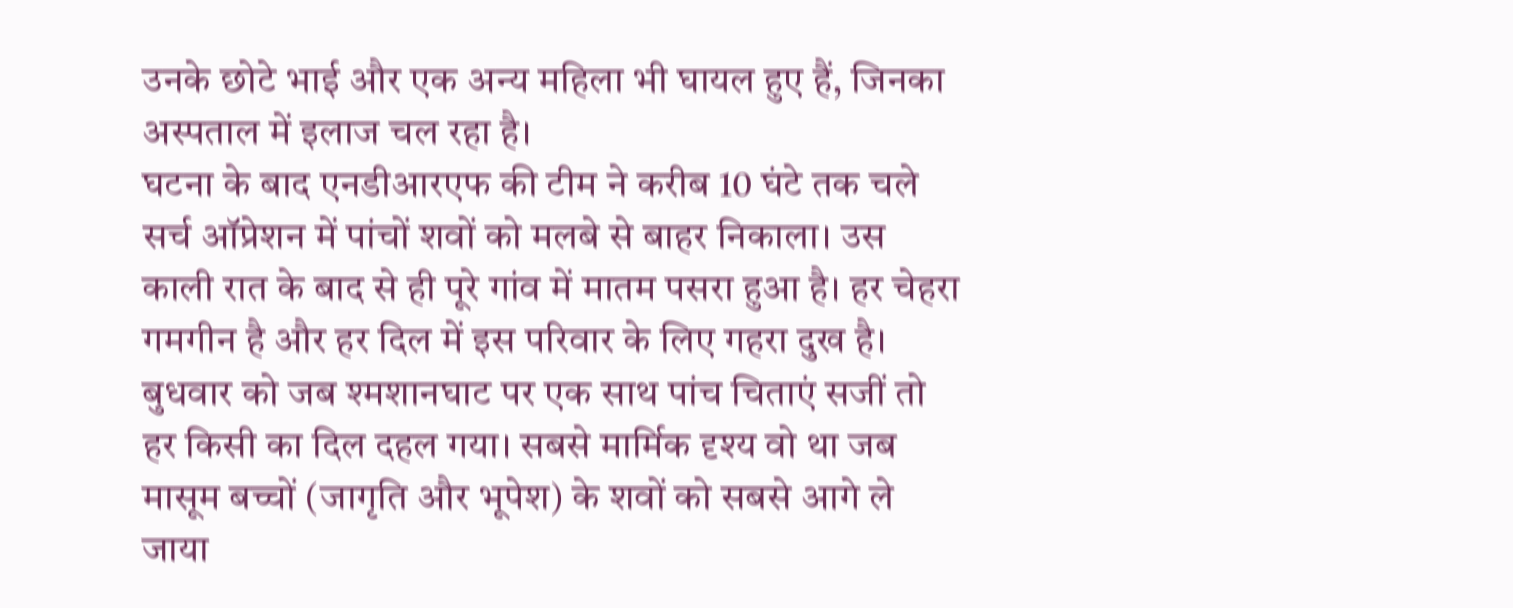उनके छोटे भाई और एक अन्य महिला भी घायल हुए हैं, जिनका अस्पताल में इलाज चल रहा है।
घटना के बाद एनडीआरएफ की टीम ने करीब 10 घंटे तक चले सर्च ऑप्रेशन में पांचों शवों को मलबे से बाहर निकाला। उस काली रात के बाद से ही पूरे गांव में मातम पसरा हुआ है। हर चेहरा गमगीन है और हर दिल में इस परिवार के लिए गहरा दुख है।
बुधवार को जब श्मशानघाट पर एक साथ पांच चिताएं सजीं तो हर किसी का दिल दहल गया। सबसे मार्मिक दृश्य वो था जब मासूम बच्चों (जागृति और भूपेश) के शवों को सबसे आगे ले जाया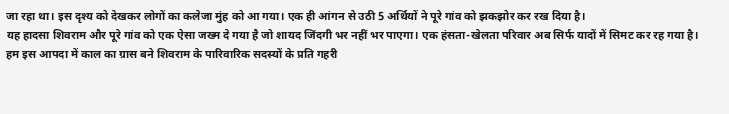जा रहा था। इस दृश्य को देखकर लोगों का कलेजा मुंह को आ गया। एक ही आंगन से उठी 5 अर्थियों ने पूरे गांव को झकझोर कर रख दिया है।
यह हादसा शिवराम और पूरे गांव को एक ऐसा जख्म दे गया है जो शायद जिंदगी भर नहीं भर पाएगा। एक हंसता-खेलता परिवार अब सिर्फ यादों में सिमट कर रह गया है। हम इस आपदा में काल का ग्रास बने शिवराम के पारिवारिक सदस्यों के प्रति गहरी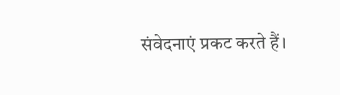संवेदनाएं प्रकट करते हैं।